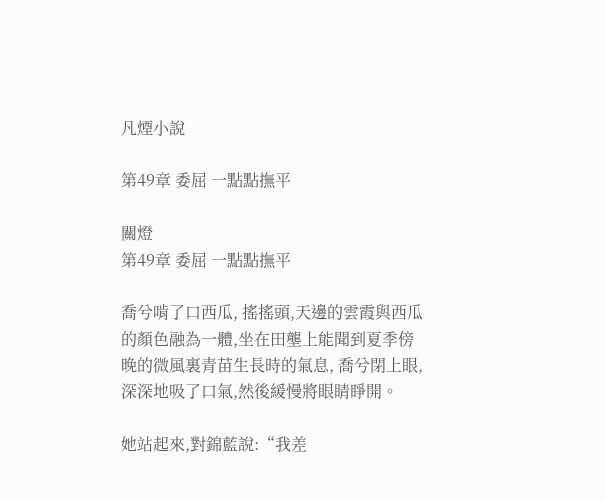凡煙小說

第49章 委屈 一點點撫平

關燈
第49章 委屈 一點點撫平

喬兮啃了口西瓜, 搖搖頭,天邊的雲霞與西瓜的顏色融為一體,坐在田壟上能聞到夏季傍晚的微風裏青苗生長時的氣息, 喬兮閉上眼,深深地吸了口氣,然後緩慢將眼睛睜開。

她站起來,對錦藍說:“我差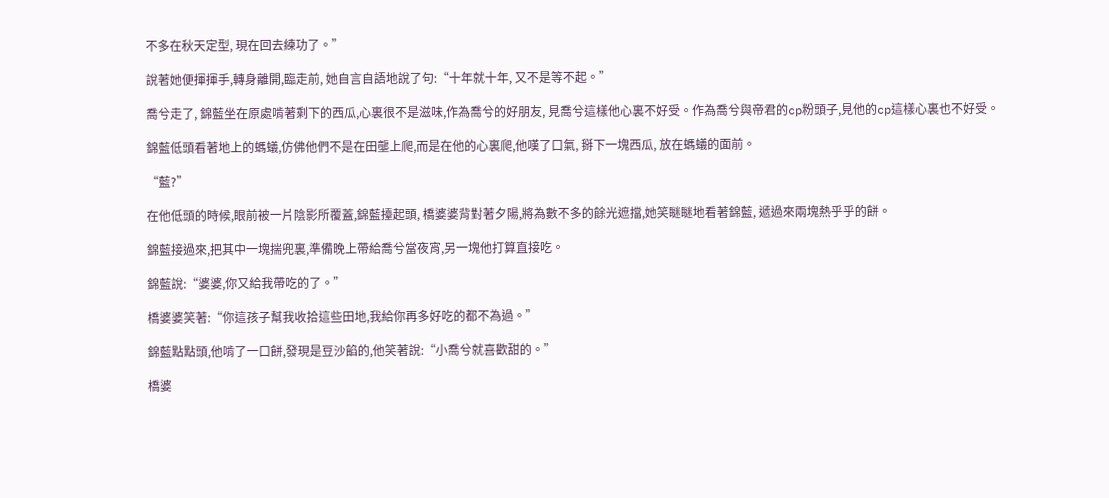不多在秋天定型, 現在回去練功了。”

說著她便揮揮手,轉身離開,臨走前, 她自言自語地說了句:“十年就十年, 又不是等不起。”

喬兮走了, 錦藍坐在原處啃著剩下的西瓜,心裏很不是滋味,作為喬兮的好朋友, 見喬兮這樣他心裏不好受。作為喬兮與帝君的cp粉頭子,見他的cp這樣心裏也不好受。

錦藍低頭看著地上的螞蟻,仿佛他們不是在田壟上爬,而是在他的心裏爬,他嘆了口氣, 掰下一塊西瓜, 放在螞蟻的面前。

“藍?”

在他低頭的時候,眼前被一片陰影所覆蓋,錦藍擡起頭, 橋婆婆背對著夕陽,將為數不多的餘光遮擋,她笑瞇瞇地看著錦藍, 遞過來兩塊熱乎乎的餅。

錦藍接過來,把其中一塊揣兜裏,準備晚上帶給喬兮當夜宵,另一塊他打算直接吃。

錦藍說:“婆婆,你又給我帶吃的了。”

橋婆婆笑著:“你這孩子幫我收拾這些田地,我給你再多好吃的都不為過。”

錦藍點點頭,他啃了一口餅,發現是豆沙餡的,他笑著說:“小喬兮就喜歡甜的。”

橋婆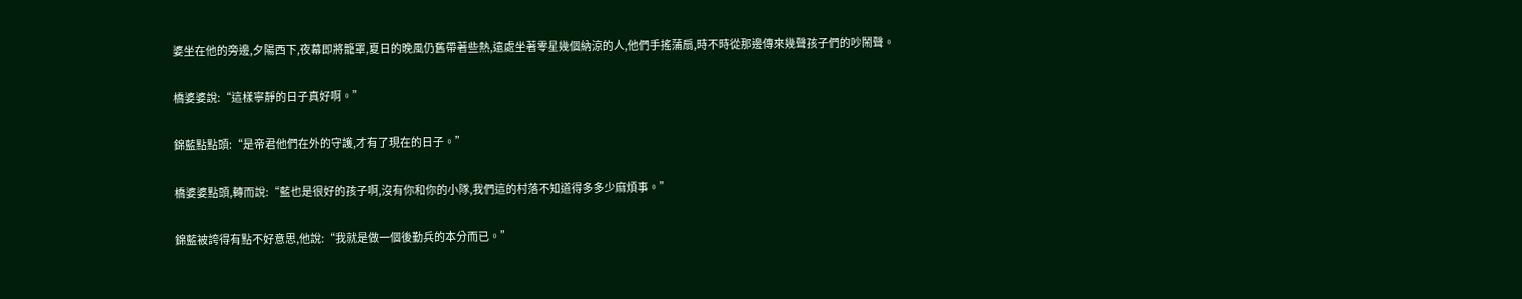婆坐在他的旁邊,夕陽西下,夜幕即將籠罩,夏日的晚風仍舊帶著些熱,遠處坐著零星幾個納涼的人,他們手搖蒲扇,時不時從那邊傳來幾聲孩子們的吵鬧聲。

橋婆婆說:“這樣寧靜的日子真好啊。”

錦藍點點頭:“是帝君他們在外的守護,才有了現在的日子。”

橋婆婆點頭,轉而說:“藍也是很好的孩子啊,沒有你和你的小隊,我們這的村落不知道得多多少麻煩事。”

錦藍被誇得有點不好意思,他說:“我就是做一個後勤兵的本分而已。”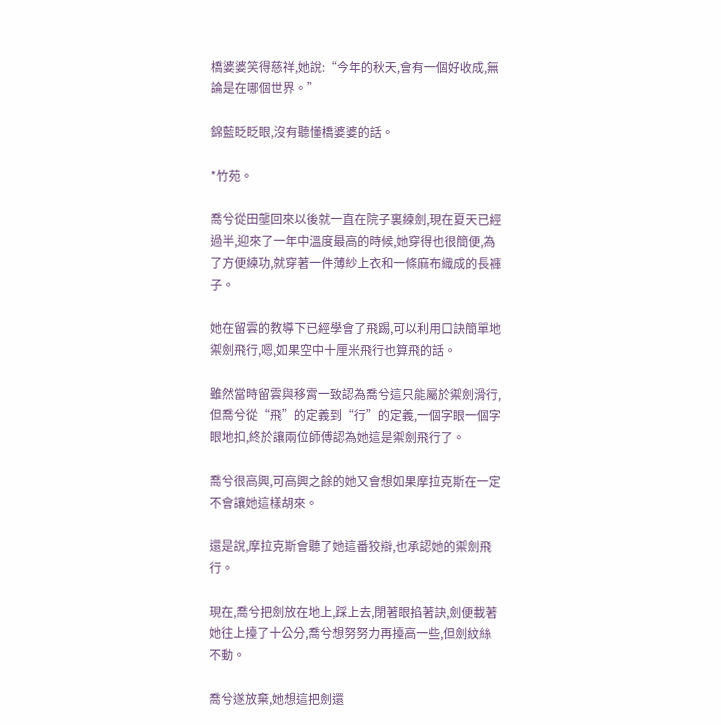橋婆婆笑得慈祥,她說:“今年的秋天,會有一個好收成,無論是在哪個世界。”

錦藍眨眨眼,沒有聽懂橋婆婆的話。

*竹苑。

喬兮從田壟回來以後就一直在院子裏練劍,現在夏天已經過半,迎來了一年中溫度最高的時候,她穿得也很簡便,為了方便練功,就穿著一件薄紗上衣和一條麻布織成的長褲子。

她在留雲的教導下已經學會了飛踢,可以利用口訣簡單地禦劍飛行,嗯,如果空中十厘米飛行也算飛的話。

雖然當時留雲與移霄一致認為喬兮這只能屬於禦劍滑行,但喬兮從“飛”的定義到“行”的定義,一個字眼一個字眼地扣,終於讓兩位師傅認為她這是禦劍飛行了。

喬兮很高興,可高興之餘的她又會想如果摩拉克斯在一定不會讓她這樣胡來。

還是說,摩拉克斯會聽了她這番狡辯,也承認她的禦劍飛行。

現在,喬兮把劍放在地上,踩上去,閉著眼掐著訣,劍便載著她往上擡了十公分,喬兮想努努力再擡高一些,但劍紋絲不動。

喬兮遂放棄,她想這把劍還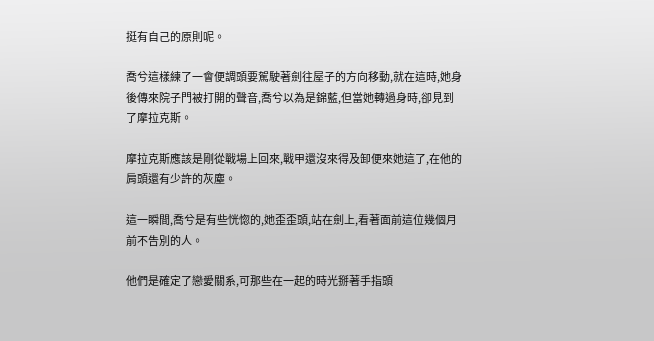挺有自己的原則呢。

喬兮這樣練了一會便調頭要駕駛著劍往屋子的方向移動,就在這時,她身後傳來院子門被打開的聲音,喬兮以為是錦藍,但當她轉過身時,卻見到了摩拉克斯。

摩拉克斯應該是剛從戰場上回來,戰甲還沒來得及卸便來她這了,在他的肩頭還有少許的灰塵。

這一瞬間,喬兮是有些恍惚的,她歪歪頭,站在劍上,看著面前這位幾個月前不告別的人。

他們是確定了戀愛關系,可那些在一起的時光掰著手指頭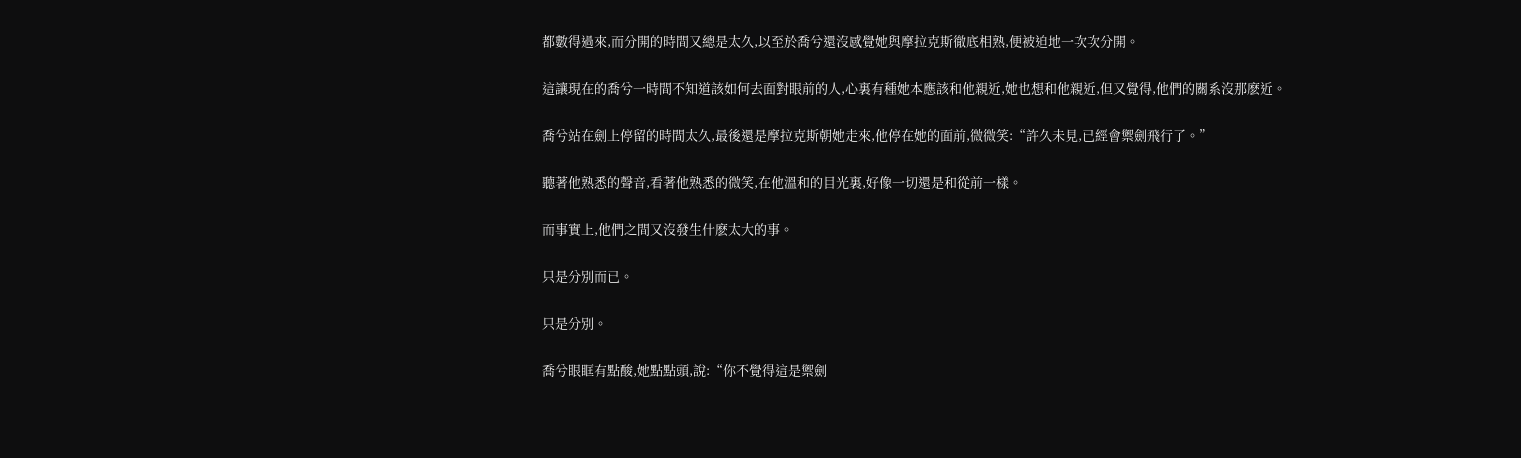都數得過來,而分開的時間又總是太久,以至於喬兮還沒感覺她與摩拉克斯徹底相熟,便被迫地一次次分開。

這讓現在的喬兮一時間不知道該如何去面對眼前的人,心裏有種她本應該和他親近,她也想和他親近,但又覺得,他們的關系沒那麽近。

喬兮站在劍上停留的時間太久,最後還是摩拉克斯朝她走來,他停在她的面前,微微笑:“許久未見,已經會禦劍飛行了。”

聽著他熟悉的聲音,看著他熟悉的微笑,在他溫和的目光裏,好像一切還是和從前一樣。

而事實上,他們之間又沒發生什麽太大的事。

只是分別而已。

只是分別。

喬兮眼眶有點酸,她點點頭,說:“你不覺得這是禦劍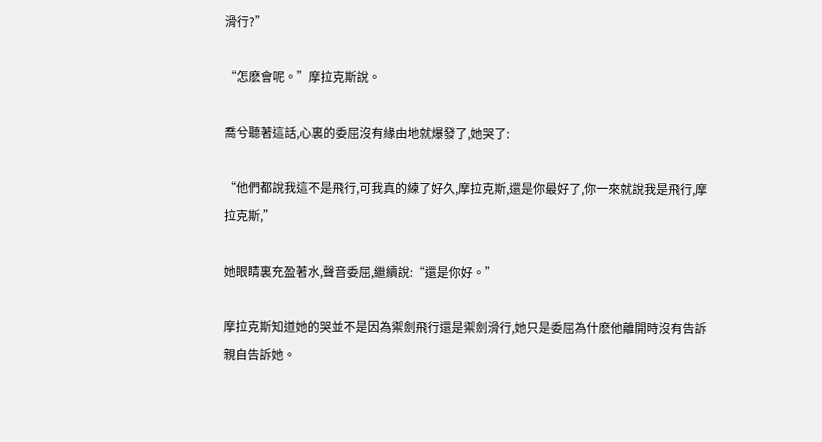滑行?”

“怎麽會呢。”摩拉克斯說。

喬兮聽著這話,心裏的委屈沒有緣由地就爆發了,她哭了:

“他們都說我這不是飛行,可我真的練了好久,摩拉克斯,還是你最好了,你一來就說我是飛行,摩拉克斯,”

她眼睛裏充盈著水,聲音委屈,繼續說:“還是你好。”

摩拉克斯知道她的哭並不是因為禦劍飛行還是禦劍滑行,她只是委屈為什麽他離開時沒有告訴親自告訴她。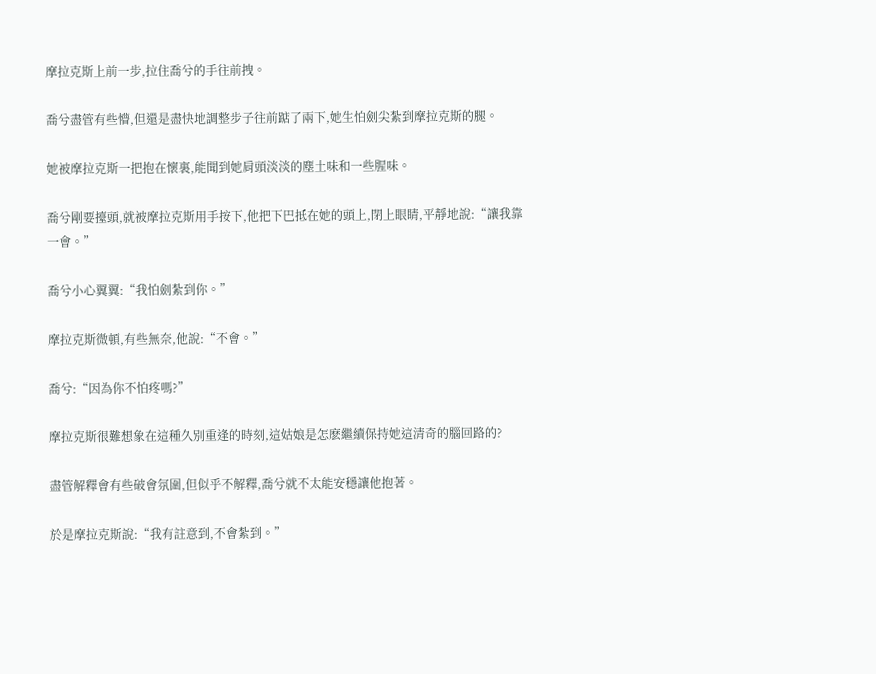摩拉克斯上前一步,拉住喬兮的手往前拽。

喬兮盡管有些懵,但還是盡快地調整步子往前踮了兩下,她生怕劍尖紮到摩拉克斯的腿。

她被摩拉克斯一把抱在懷裏,能聞到她肩頭淡淡的塵土味和一些腥味。

喬兮剛要擡頭,就被摩拉克斯用手按下,他把下巴抵在她的頭上,閉上眼睛,平靜地說:“讓我靠一會。”

喬兮小心翼翼:“我怕劍紮到你。”

摩拉克斯微頓,有些無奈,他說:“不會。”

喬兮:“因為你不怕疼嗎?”

摩拉克斯很難想象在這種久別重逢的時刻,這姑娘是怎麽繼續保持她這清奇的腦回路的?

盡管解釋會有些破會氛圍,但似乎不解釋,喬兮就不太能安穩讓他抱著。

於是摩拉克斯說:“我有註意到,不會紮到。”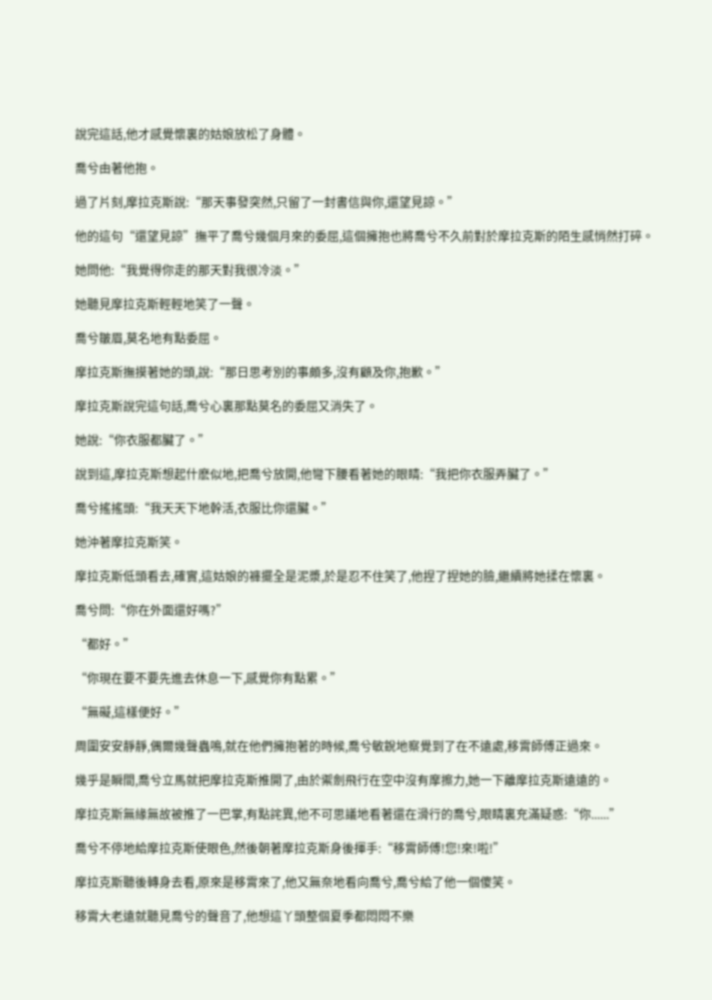說完這話,他才感覺懷裏的姑娘放松了身體。

喬兮由著他抱。

過了片刻,摩拉克斯說:“那天事發突然,只留了一封書信與你,還望見諒。”

他的這句“還望見諒”撫平了喬兮幾個月來的委屈,這個擁抱也將喬兮不久前對於摩拉克斯的陌生感悄然打碎。

她問他:“我覺得你走的那天對我很冷淡。”

她聽見摩拉克斯輕輕地笑了一聲。

喬兮皺眉,莫名地有點委屈。

摩拉克斯撫摸著她的頭,說:“那日思考別的事頗多,沒有顧及你,抱歉。”

摩拉克斯說完這句話,喬兮心裏那點莫名的委屈又消失了。

她說:“你衣服都臟了。”

說到這,摩拉克斯想起什麽似地,把喬兮放開,他彎下腰看著她的眼睛:“我把你衣服弄臟了。”

喬兮搖搖頭:“我天天下地幹活,衣服比你還臟。”

她沖著摩拉克斯笑。

摩拉克斯低頭看去,確實,這姑娘的褲擺全是泥漿,於是忍不住笑了,他捏了捏她的臉,繼續將她揉在懷裏。

喬兮問:“你在外面還好嗎?”

“都好。”

“你現在要不要先進去休息一下,感覺你有點累。”

“無礙,這樣便好。”

周圍安安靜靜,偶爾幾聲蟲鳴,就在他們擁抱著的時候,喬兮敏銳地察覺到了在不遠處,移霄師傅正過來。

幾乎是瞬間,喬兮立馬就把摩拉克斯推開了,由於禦劍飛行在空中沒有摩擦力,她一下離摩拉克斯遠遠的。

摩拉克斯無緣無故被推了一巴掌,有點詫異,他不可思議地看著還在滑行的喬兮,眼睛裏充滿疑惑:“你......”

喬兮不停地給摩拉克斯使眼色,然後朝著摩拉克斯身後揮手:“移霄師傅!您!來!啦!”

摩拉克斯聽後轉身去看,原來是移霄來了,他又無奈地看向喬兮,喬兮給了他一個傻笑。

移霄大老遠就聽見喬兮的聲音了,他想這丫頭整個夏季都悶悶不樂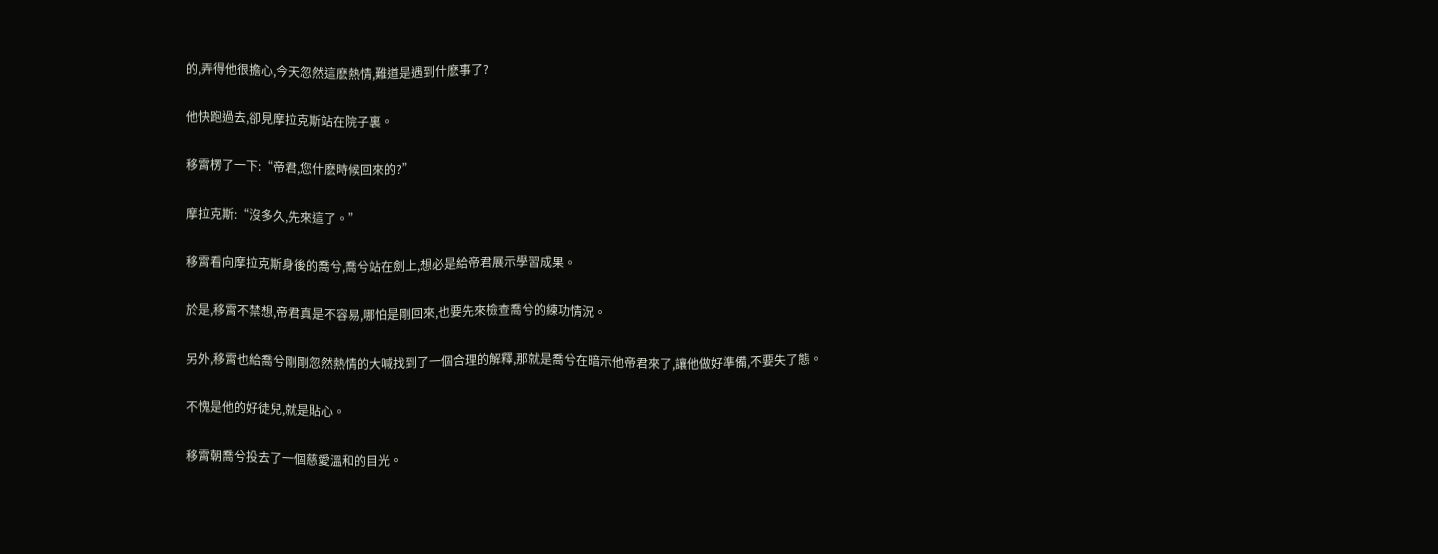的,弄得他很擔心,今天忽然這麽熱情,難道是遇到什麽事了?

他快跑過去,卻見摩拉克斯站在院子裏。

移霄楞了一下:“帝君,您什麽時候回來的?”

摩拉克斯:“沒多久,先來這了。”

移霄看向摩拉克斯身後的喬兮,喬兮站在劍上,想必是給帝君展示學習成果。

於是,移霄不禁想,帝君真是不容易,哪怕是剛回來,也要先來檢查喬兮的練功情況。

另外,移霄也給喬兮剛剛忽然熱情的大喊找到了一個合理的解釋,那就是喬兮在暗示他帝君來了,讓他做好準備,不要失了態。

不愧是他的好徒兒,就是貼心。

移霄朝喬兮投去了一個慈愛溫和的目光。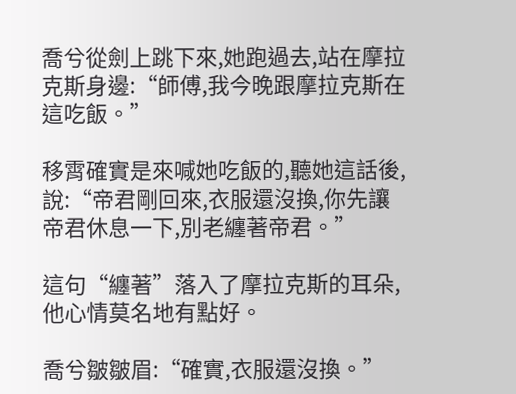喬兮從劍上跳下來,她跑過去,站在摩拉克斯身邊:“師傅,我今晚跟摩拉克斯在這吃飯。”

移霄確實是來喊她吃飯的,聽她這話後,說:“帝君剛回來,衣服還沒換,你先讓帝君休息一下,別老纏著帝君。”

這句“纏著”落入了摩拉克斯的耳朵,他心情莫名地有點好。

喬兮皺皺眉:“確實,衣服還沒換。”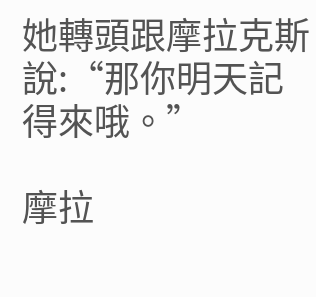她轉頭跟摩拉克斯說:“那你明天記得來哦。”

摩拉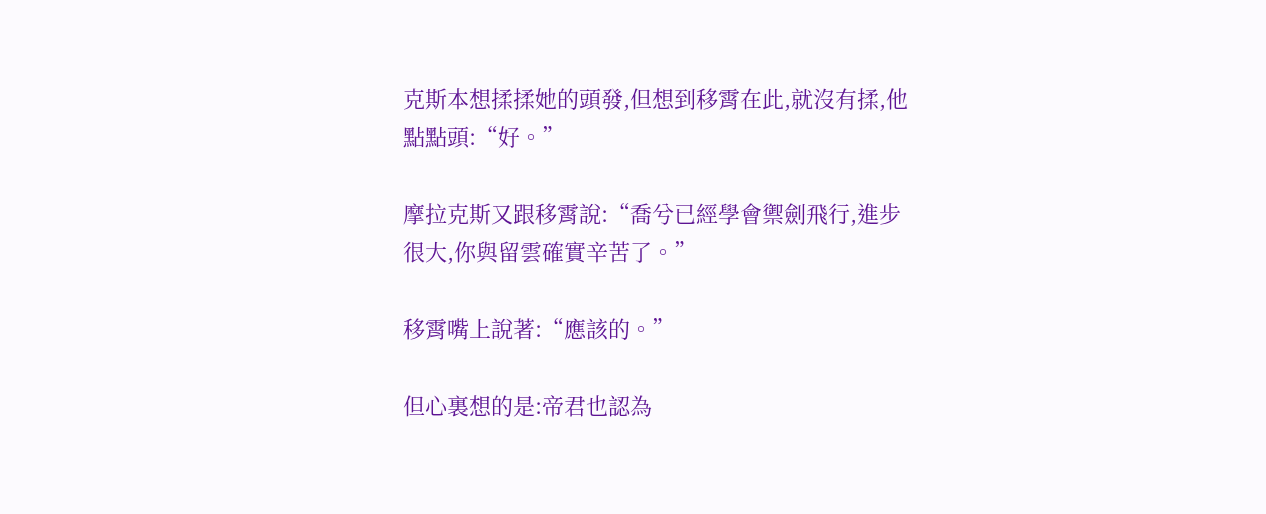克斯本想揉揉她的頭發,但想到移霄在此,就沒有揉,他點點頭:“好。”

摩拉克斯又跟移霄說:“喬兮已經學會禦劍飛行,進步很大,你與留雲確實辛苦了。”

移霄嘴上說著:“應該的。”

但心裏想的是:帝君也認為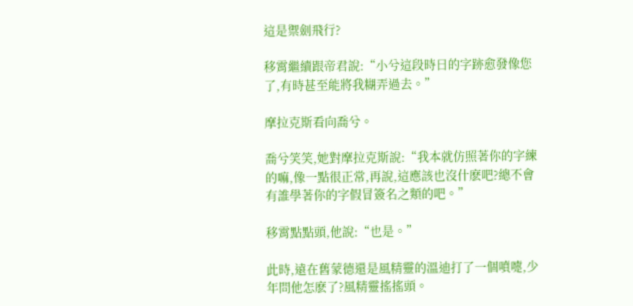這是禦劍飛行?

移霄繼續跟帝君說:“小兮這段時日的字跡愈發像您了,有時甚至能將我糊弄過去。”

摩拉克斯看向喬兮。

喬兮笑笑,她對摩拉克斯說:“我本就仿照著你的字練的嘛,像一點很正常,再說,這應該也沒什麽吧?總不會有誰學著你的字假冒簽名之類的吧。”

移霄點點頭,他說:“也是。”

此時,遠在舊蒙德還是風精靈的溫迪打了一個噴嚏,少年問他怎麽了?風精靈搖搖頭。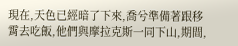現在,天色已經暗了下來,喬兮準備著跟移霄去吃飯,他們與摩拉克斯一同下山,期間,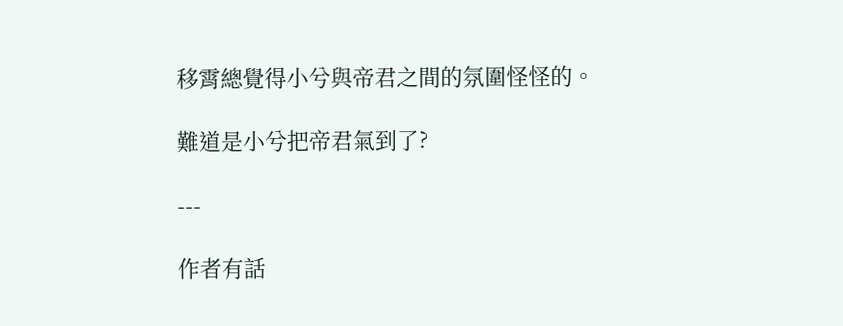移霄總覺得小兮與帝君之間的氛圍怪怪的。

難道是小兮把帝君氣到了?

---

作者有話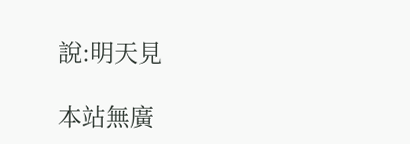說:明天見

本站無廣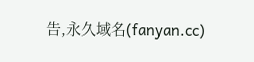告,永久域名(fanyan.cc)